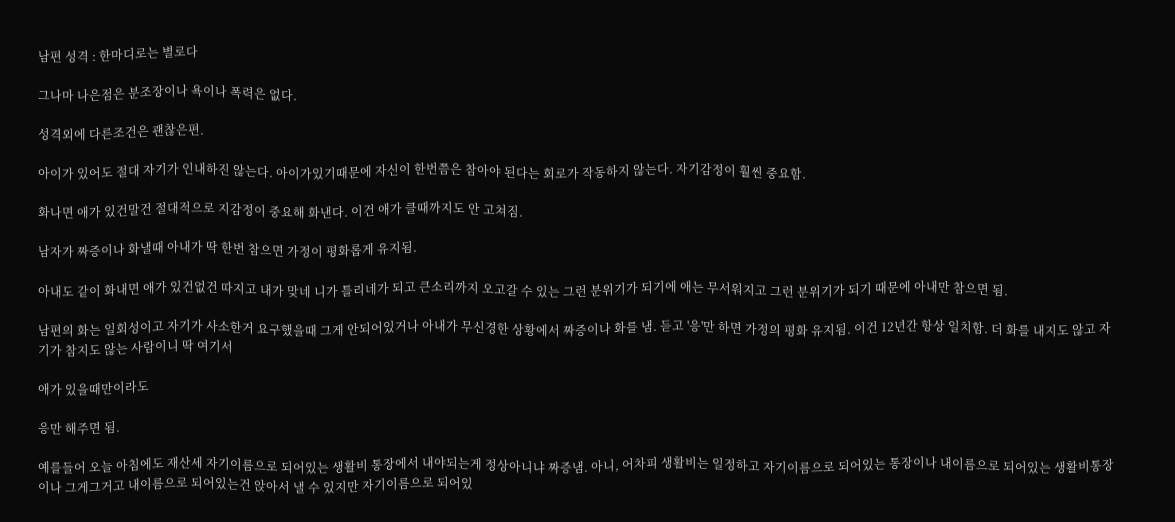남편 성격 : 한마디로는 별로다

그나마 나은점은 분조장이나 욕이나 폭력은 없다.

성격외에 다른조건은 괜찮은편.

아이가 있어도 절대 자기가 인내하진 않는다. 아이가있기때문에 자신이 한번쯤은 참아야 된다는 회로가 작동하지 않는다. 자기감정이 훨씬 중요함.

화나면 애가 있건말건 절대적으로 지감정이 중요해 화낸다. 이건 애가 클때까지도 안 고쳐짐.

남자가 짜증이나 화낼때 아내가 딱 한번 참으면 가정이 평화롭게 유지됨.

아내도 같이 화내면 애가 있건없건 따지고 내가 맞네 니가 틀리네가 되고 큰소리까지 오고갈 수 있는 그런 분위기가 되기에 애는 무서워지고 그런 분위기가 되기 때문에 아내만 참으면 됨.

남편의 화는 일회성이고 자기가 사소한거 요구했을때 그게 안되어있거나 아내가 무신경한 상황에서 짜증이나 화를 냄. 듣고 '응'만 하면 가정의 평화 유지됨. 이건 12년간 항상 일치함. 더 화를 내지도 않고 자기가 참지도 않는 사람이니 딱 여기서

애가 있을때만이라도

응만 해주면 됨.

예를들어 오늘 아침에도 재산세 자기이름으로 되어있는 생활비 통장에서 내야되는게 정상아니냐 짜증냄. 아니, 어차피 생활비는 일정하고 자기이름으로 되어있는 통장이나 내이름으로 되어있는 생활비통장이나 그게그거고 내이름으로 되어있는건 앉아서 낼 수 있지만 자기이름으로 되어있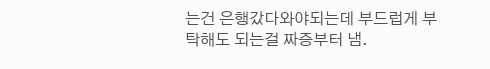는건 은행갔다와야되는데 부드럽게 부탁해도 되는걸 짜증부터 냄.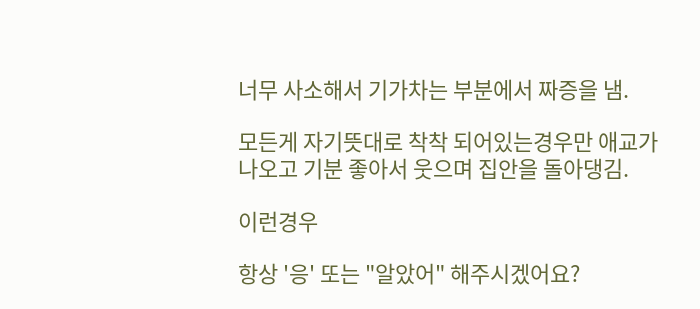너무 사소해서 기가차는 부분에서 짜증을 냄.

모든게 자기뜻대로 착착 되어있는경우만 애교가 나오고 기분 좋아서 웃으며 집안을 돌아댕김.

이런경우

항상 '응' 또는 "알았어" 해주시겠어요?